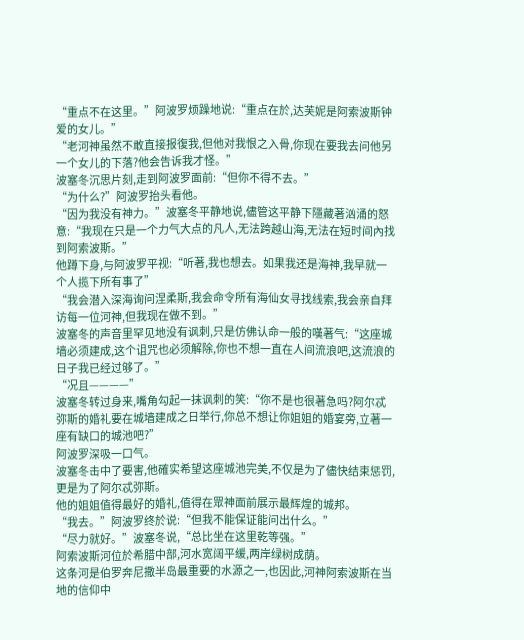“重点不在这里。”阿波罗烦躁地说:“重点在於,达芙妮是阿索波斯钟爱的女儿。”
“老河神虽然不敢直接报復我,但他对我恨之入骨,你现在要我去问他另一个女儿的下落?他会告诉我才怪。”
波塞冬沉思片刻,走到阿波罗面前:“但你不得不去。”
“为什么?”阿波罗抬头看他。
“因为我没有神力。”波塞冬平静地说,儘管这平静下隱藏著汹涌的怒意:“我现在只是一个力气大点的凡人,无法跨越山海,无法在短时间內找到阿索波斯。”
他蹲下身,与阿波罗平视:“听著,我也想去。如果我还是海神,我早就一个人揽下所有事了”
“我会潜入深海询问涅柔斯,我会命令所有海仙女寻找线索,我会亲自拜访每一位河神,但我现在做不到。”
波塞冬的声音里罕见地没有讽刺,只是仿佛认命一般的嘆著气:“这座城墙必须建成,这个诅咒也必须解除,你也不想一直在人间流浪吧,这流浪的日子我已经过够了。”
“况且————”
波塞冬转过身来,嘴角勾起一抹讽刺的笑:“你不是也很著急吗?阿尔忒弥斯的婚礼要在城墙建成之日举行,你总不想让你姐姐的婚宴旁,立著一座有缺口的城池吧?”
阿波罗深吸一口气。
波塞冬击中了要害,他確实希望这座城池完美,不仅是为了儘快结束惩罚,更是为了阿尔忒弥斯。
他的姐姐值得最好的婚礼,值得在眾神面前展示最辉煌的城邦。
“我去。”阿波罗终於说:“但我不能保证能问出什么。”
“尽力就好。”波塞冬说,“总比坐在这里乾等强。”
阿索波斯河位於希腊中部,河水宽阔平缓,两岸绿树成荫。
这条河是伯罗奔尼撒半岛最重要的水源之一,也因此,河神阿索波斯在当地的信仰中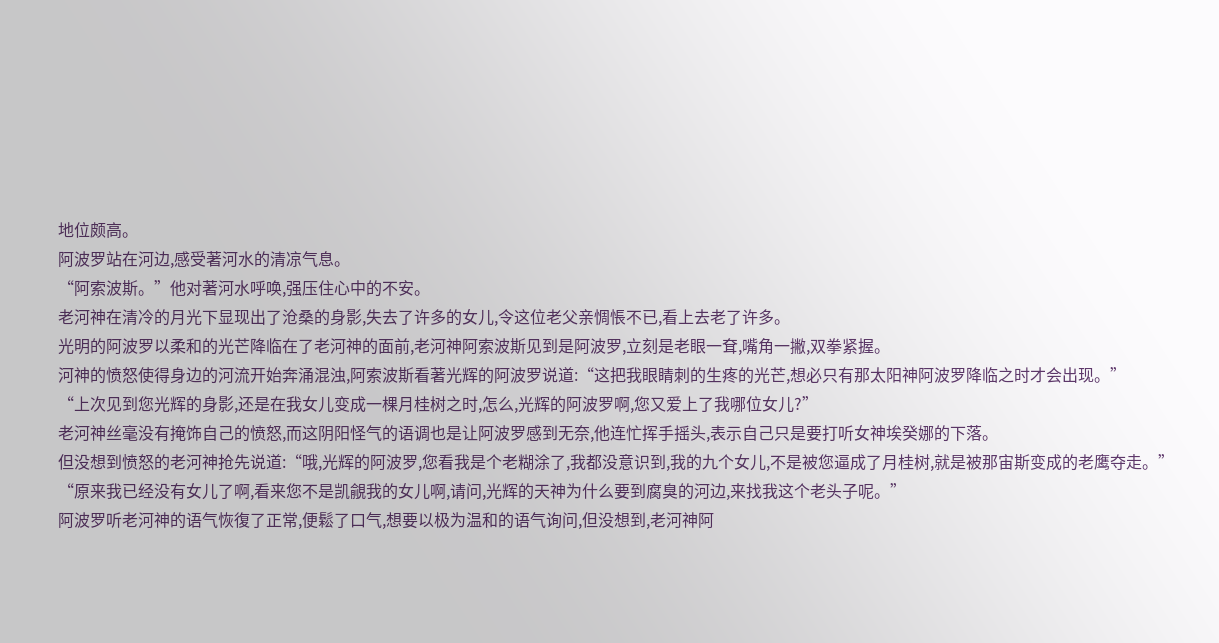地位颇高。
阿波罗站在河边,感受著河水的清凉气息。
“阿索波斯。”他对著河水呼唤,强压住心中的不安。
老河神在清冷的月光下显现出了沧桑的身影,失去了许多的女儿,令这位老父亲惆悵不已,看上去老了许多。
光明的阿波罗以柔和的光芒降临在了老河神的面前,老河神阿索波斯见到是阿波罗,立刻是老眼一耷,嘴角一撇,双拳紧握。
河神的愤怒使得身边的河流开始奔涌混浊,阿索波斯看著光辉的阿波罗说道:“这把我眼睛刺的生疼的光芒,想必只有那太阳神阿波罗降临之时才会出现。”
“上次见到您光辉的身影,还是在我女儿变成一棵月桂树之时,怎么,光辉的阿波罗啊,您又爱上了我哪位女儿?”
老河神丝毫没有掩饰自己的愤怒,而这阴阳怪气的语调也是让阿波罗感到无奈,他连忙挥手摇头,表示自己只是要打听女神埃癸娜的下落。
但没想到愤怒的老河神抢先说道:“哦,光辉的阿波罗,您看我是个老糊涂了,我都没意识到,我的九个女儿,不是被您逼成了月桂树,就是被那宙斯变成的老鹰夺走。”
“原来我已经没有女儿了啊,看来您不是凯覦我的女儿啊,请问,光辉的天神为什么要到腐臭的河边,来找我这个老头子呢。”
阿波罗听老河神的语气恢復了正常,便鬆了口气,想要以极为温和的语气询问,但没想到,老河神阿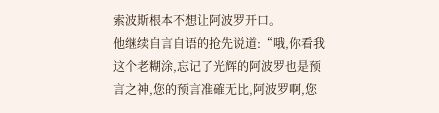索波斯根本不想让阿波罗开口。
他继续自言自语的抢先说道:“哦,你看我这个老糊涂,忘记了光辉的阿波罗也是预言之神,您的预言准確无比,阿波罗啊,您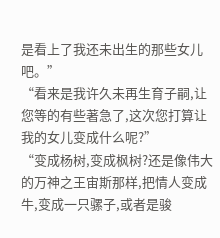是看上了我还未出生的那些女儿吧。”
“看来是我许久未再生育子嗣,让您等的有些著急了,这次您打算让我的女儿变成什么呢?”
“变成杨树,变成枫树?还是像伟大的万神之王宙斯那样,把情人变成牛,变成一只骡子,或者是骏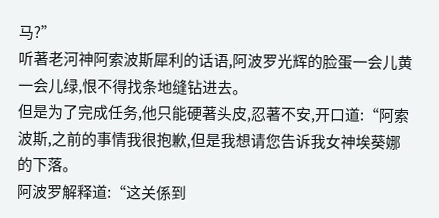马?”
听著老河神阿索波斯犀利的话语,阿波罗光辉的脸蛋一会儿黄一会儿绿,恨不得找条地缝钻进去。
但是为了完成任务,他只能硬著头皮,忍著不安,开口道:“阿索波斯,之前的事情我很抱歉,但是我想请您告诉我女神埃葵娜的下落。
阿波罗解释道:“这关係到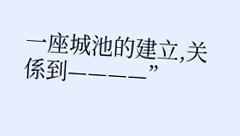一座城池的建立,关係到————”